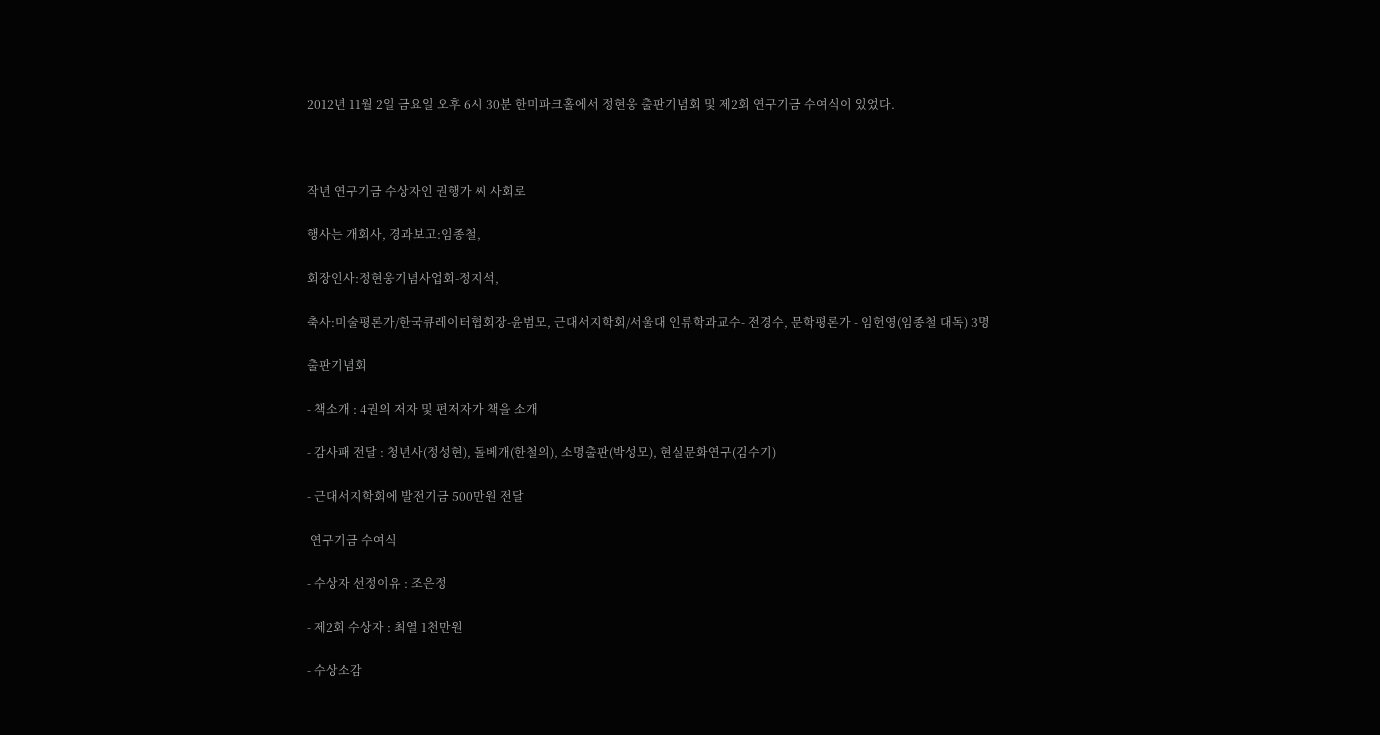2012년 11월 2일 금요일 오후 6시 30분 한미파크홀에서 정현웅 출판기념회 및 제2회 연구기금 수여식이 있었다.



작년 연구기금 수상자인 권행가 씨 사회로

행사는 개회사, 경과보고:임종철,

회장인사:정현웅기념사업회-정지석,

축사:미술평론가/한국큐레이터협회장-윤범모, 근대서지학회/서울대 인류학과교수- 전경수, 문학평론가 - 임헌영(임종철 대독) 3명

출판기념회

- 책소개 : 4권의 저자 및 편저자가 책을 소개

- 감사패 전달 : 청년사(정성현), 돌베개(한철의), 소명출판(박성모), 현실문화연구(김수기)

- 근대서지학회에 발전기금 500만원 전달

 연구기금 수여식

- 수상자 선정이유 : 조은정

- 제2회 수상자 : 최열 1천만원

- 수상소감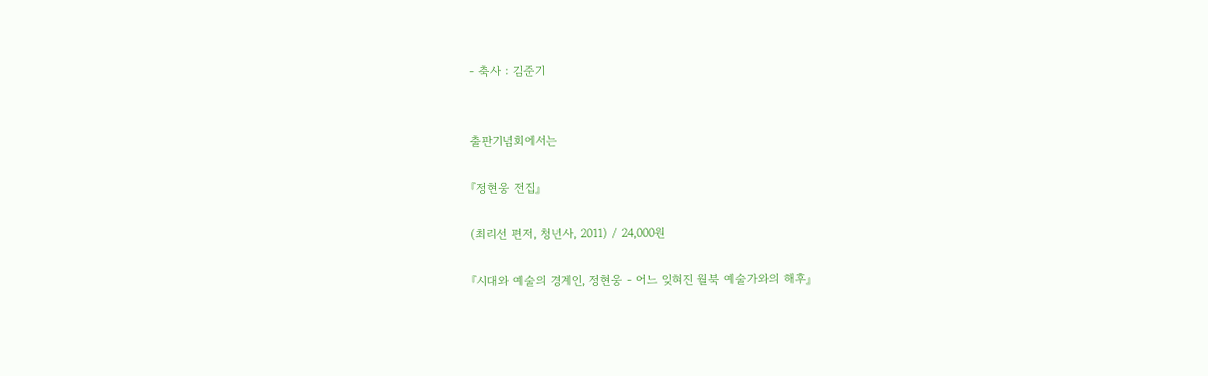- 축사 : 김준기


출판기념회에서는

『정현웅 전집』

(최리선 편저, 청년사, 2011) / 24,000원

『시대와 예술의 경계인, 정현웅 - 어느 잊혀진 월북 예술가와의 해후』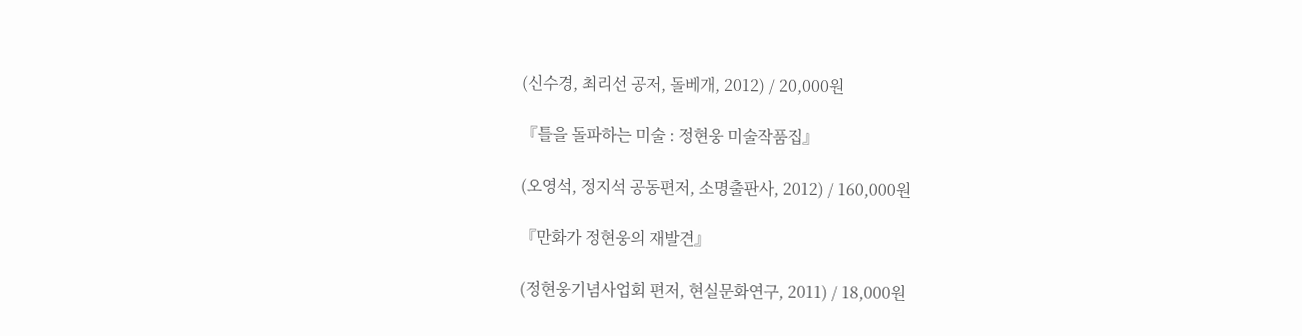(신수경, 최리선 공저, 돌베개, 2012) / 20,000원

『틀을 돌파하는 미술 : 정현웅 미술작품집』

(오영석, 정지석 공동편저, 소명출판사, 2012) / 160,000원

『만화가 정현웅의 재발견』

(정현웅기념사업회 편저, 현실문화연구, 2011) / 18,000원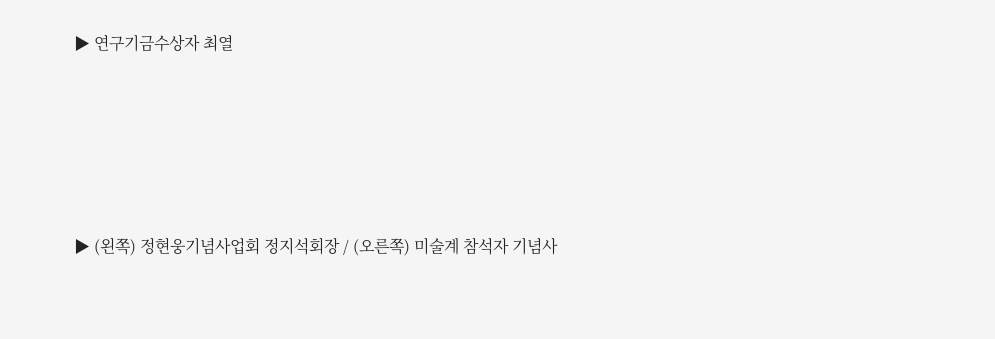▶ 연구기금수상자 최열






▶ (왼쪽) 정현웅기념사업회 정지석회장 / (오른쪽) 미술계 참석자 기념사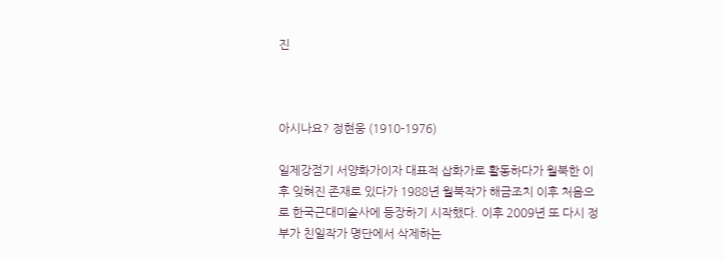진



아시나요? 정현웅 (1910-1976)

일제강점기 서양화가이자 대표적 삽화가로 활동하다가 월북한 이후 잊혀진 존재로 있다가 1988년 월북작가 해금조치 이후 처음으로 한국근대미술사에 등장하기 시작했다. 이후 2009년 또 다시 정부가 친일작가 명단에서 삭제하는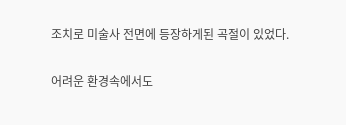조치로 미술사 전면에 등장하게된 곡절이 있었다.

어려운 환경속에서도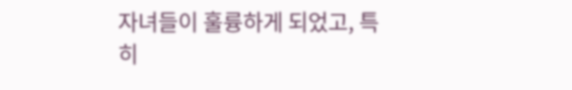자녀들이 훌륭하게 되었고, 특히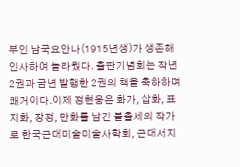부인 남국요안나(1915년생)가 생존해 인사하여 놀라웠다. 출판기념회는 작년 2권과 금년 발행한 2권의 책을 축하하며 쾌거이다.이제 정현웅은 화가, 삽화, 표지화, 장정, 만화를 남긴 불출세의 작가로 한국근대미술미술사학회, 근대서지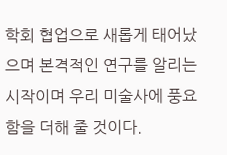학회 협업으로 새롭게 태어났으며 본격적인 연구를 알리는 시작이며 우리 미술사에 풍요함을 더해 줄 것이다.